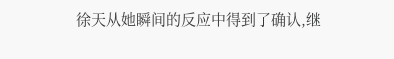徐天从她瞬间的反应中得到了确认,继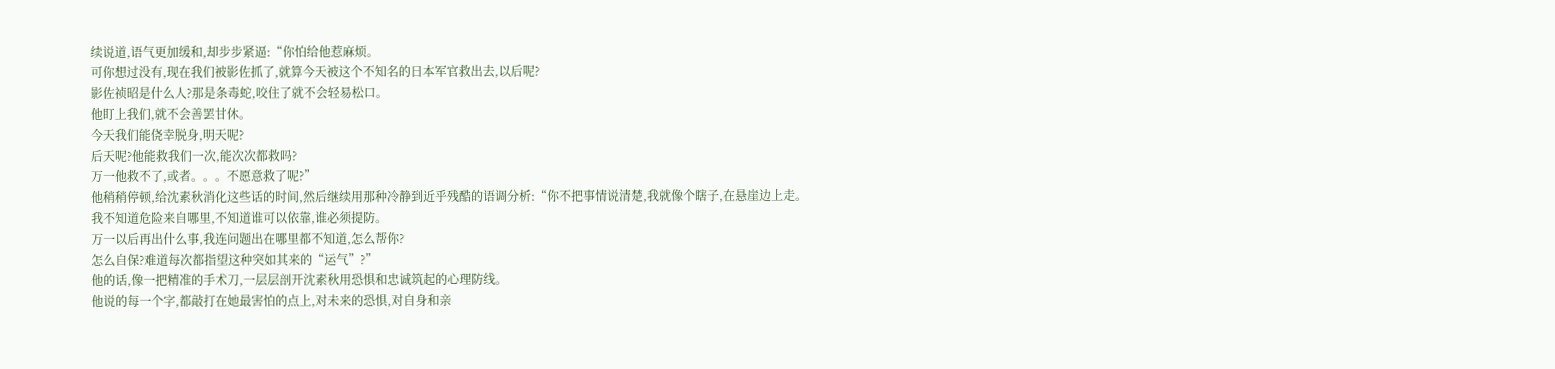续说道,语气更加缓和,却步步紧逼:“你怕给他惹麻烦。
可你想过没有,现在我们被影佐抓了,就算今天被这个不知名的日本军官救出去,以后呢?
影佐祯昭是什么人?那是条毒蛇,咬住了就不会轻易松口。
他盯上我们,就不会善罢甘休。
今天我们能侥幸脱身,明天呢?
后天呢?他能救我们一次,能次次都救吗?
万一他救不了,或者。。。不愿意救了呢?”
他稍稍停顿,给沈素秋消化这些话的时间,然后继续用那种冷静到近乎残酷的语调分析:“你不把事情说清楚,我就像个瞎子,在悬崖边上走。
我不知道危险来自哪里,不知道谁可以依靠,谁必须提防。
万一以后再出什么事,我连问题出在哪里都不知道,怎么帮你?
怎么自保?难道每次都指望这种突如其来的“运气”?”
他的话,像一把精准的手术刀,一层层剖开沈素秋用恐惧和忠诚筑起的心理防线。
他说的每一个字,都敲打在她最害怕的点上,对未来的恐惧,对自身和亲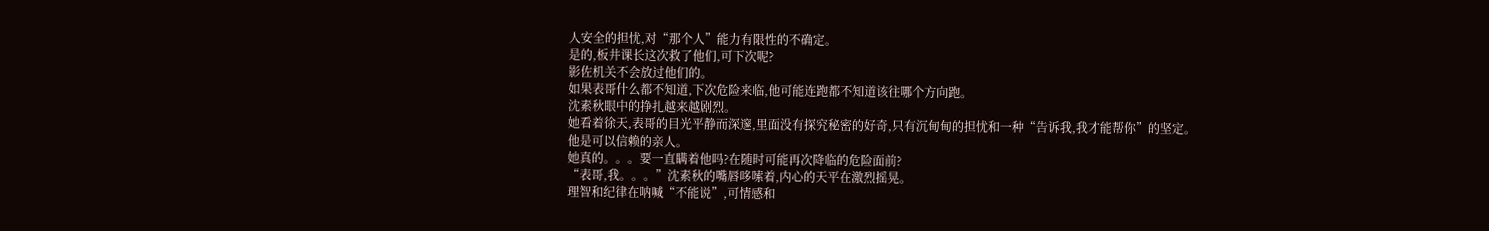人安全的担忧,对“那个人”能力有限性的不确定。
是的,板井课长这次救了他们,可下次呢?
影佐机关不会放过他们的。
如果表哥什么都不知道,下次危险来临,他可能连跑都不知道该往哪个方向跑。
沈素秋眼中的挣扎越来越剧烈。
她看着徐天,表哥的目光平静而深邃,里面没有探究秘密的好奇,只有沉甸甸的担忧和一种“告诉我,我才能帮你”的坚定。
他是可以信赖的亲人。
她真的。。。要一直瞒着他吗?在随时可能再次降临的危险面前?
“表哥,我。。。”沈素秋的嘴唇哆嗦着,内心的天平在激烈摇晃。
理智和纪律在呐喊“不能说”,可情感和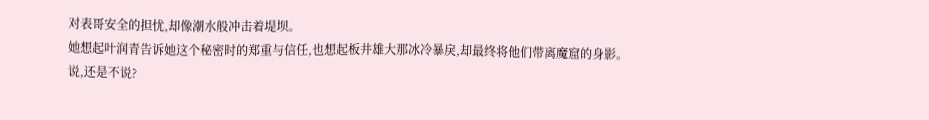对表哥安全的担忧,却像潮水般冲击着堤坝。
她想起叶润青告诉她这个秘密时的郑重与信任,也想起板井雄大那冰冷暴戾,却最终将他们带离魔窟的身影。
说,还是不说?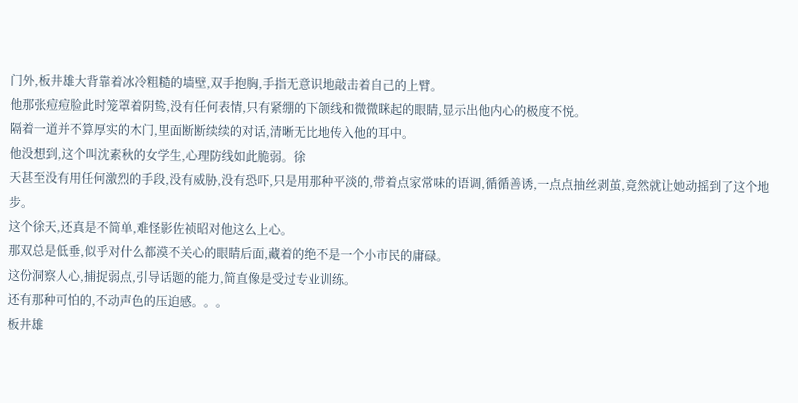门外,板井雄大背靠着冰冷粗糙的墙壁,双手抱胸,手指无意识地敲击着自己的上臂。
他那张痘痘脸此时笼罩着阴鸷,没有任何表情,只有紧绷的下颌线和微微眯起的眼睛,显示出他内心的极度不悦。
隔着一道并不算厚实的木门,里面断断续续的对话,清晰无比地传入他的耳中。
他没想到,这个叫沈素秋的女学生,心理防线如此脆弱。徐
天甚至没有用任何激烈的手段,没有威胁,没有恐吓,只是用那种平淡的,带着点家常味的语调,循循善诱,一点点抽丝剥茧,竟然就让她动摇到了这个地步。
这个徐天,还真是不简单,难怪影佐祯昭对他这么上心。
那双总是低垂,似乎对什么都漠不关心的眼睛后面,藏着的绝不是一个小市民的庸碌。
这份洞察人心,捕捉弱点,引导话题的能力,简直像是受过专业训练。
还有那种可怕的,不动声色的压迫感。。。
板井雄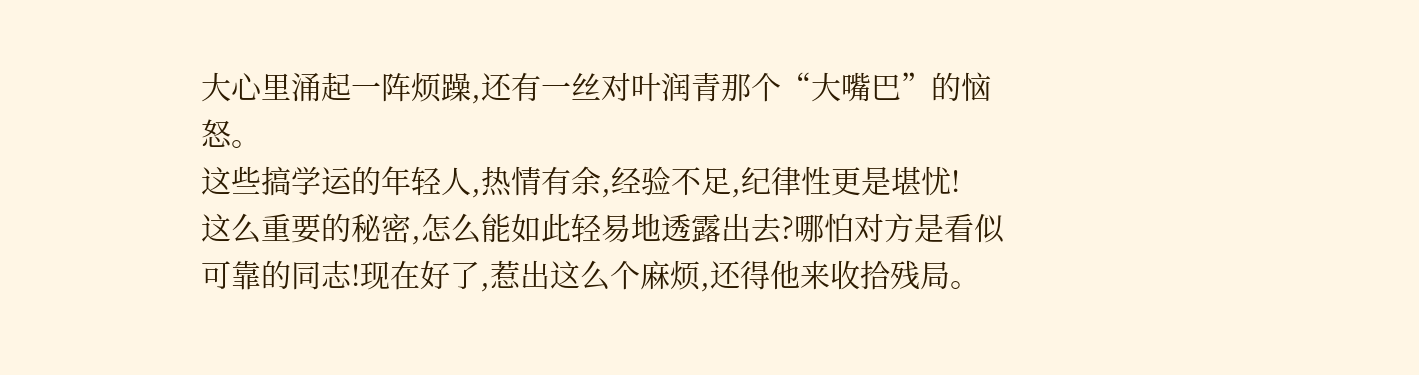大心里涌起一阵烦躁,还有一丝对叶润青那个“大嘴巴”的恼怒。
这些搞学运的年轻人,热情有余,经验不足,纪律性更是堪忧!
这么重要的秘密,怎么能如此轻易地透露出去?哪怕对方是看似可靠的同志!现在好了,惹出这么个麻烦,还得他来收拾残局。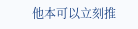他本可以立刻推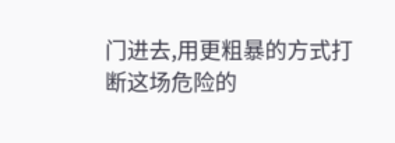门进去,用更粗暴的方式打断这场危险的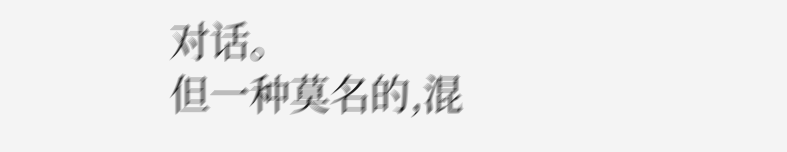对话。
但一种莫名的,混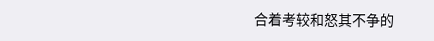合着考较和怒其不争的